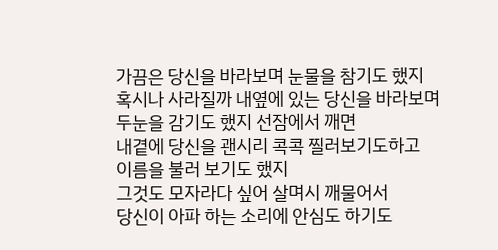가끔은 당신을 바라보며 눈물을 참기도 했지
혹시나 사라질까 내옆에 있는 당신을 바라보며
두눈을 감기도 했지 선잠에서 깨면
내곁에 당신을 괜시리 콕콕 찔러보기도하고
이름을 불러 보기도 했지
그것도 모자라다 싶어 살며시 깨물어서
당신이 아파 하는 소리에 안심도 하기도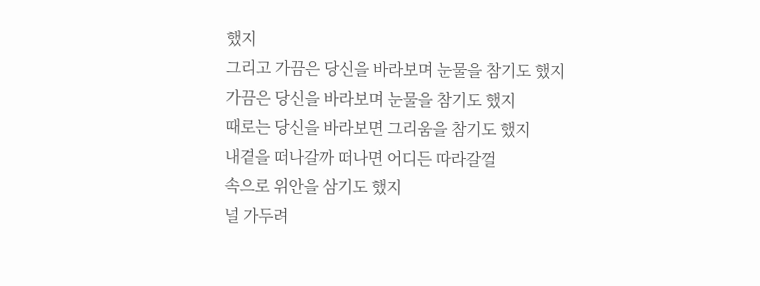했지
그리고 가끔은 당신을 바라보며 눈물을 참기도 했지
가끔은 당신을 바라보며 눈물을 참기도 했지
때로는 당신을 바라보면 그리움을 참기도 했지
내곁을 떠나갈까 떠나면 어디든 따라갈껄
속으로 위안을 삼기도 했지
널 가두려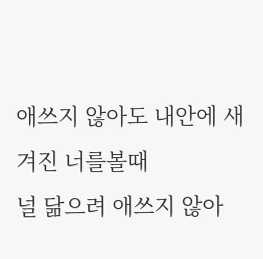애쓰지 않아도 내안에 새겨진 너를볼때
널 닮으려 애쓰지 않아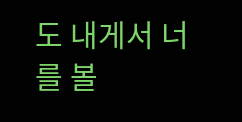도 내게서 너를 볼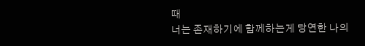때
너는 존재하기에 함께하는게 당연한 나의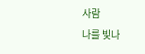사람
나를 빛나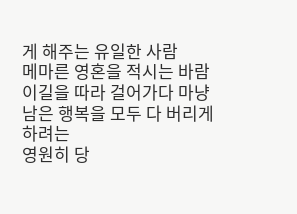게 해주는 유일한 사람
메마른 영혼을 적시는 바람
이길을 따라 걸어가다 마냥
남은 행복을 모두 다 버리게 하려는
영원히 당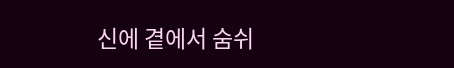신에 곁에서 숨쉬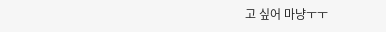고 싶어 마냥ㅜㅜ